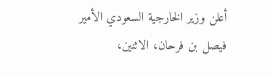أعلن وزير الخارجية السعودي الأمير فيصل بن فرحان، الاثنين،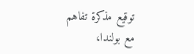توقيع مذكرة تفاهم مع بولندا،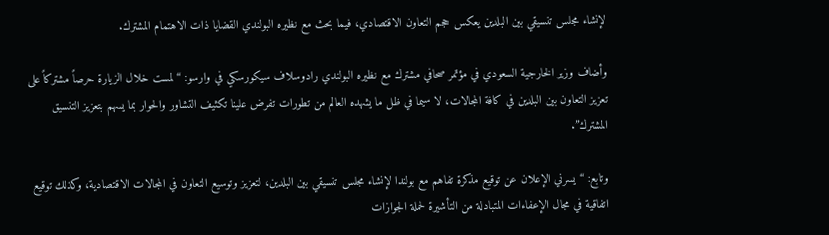لإنشاء مجلس تنسيقي بين البلدين يعكس حجم التعاون الاقتصادي، فيما بحث مع نظيره البولندي القضايا ذات الاهتمام المشترك.

وأضاف وزير الخارجية السعودي في مؤتمر صحافي مشترك مع نظيره البولندي رادوسلاف سيكورسكي في وارسو: “لمست خلال الزيارة حرصاً مشتركاً على تعزيز التعاون بين البلدين في كافة المجالات، لا سيما في ظل ما يشهده العالم من تطورات تفرض علينا تكثيف التشاور والحوار بما يسهم بتعزيز التنسيق المشترك”.

وتابع: “يسرني الإعلان عن توقيع مذكرة تفاهم مع بولندا لإنشاء مجلس تنسيقي بين البلدين، لتعزيز وتوسيع التعاون في المجالات الاقتصادية، وكذلك توقيع اتفاقية في مجال الإعفاءات المتبادلة من التأشيرة لحملة الجوازات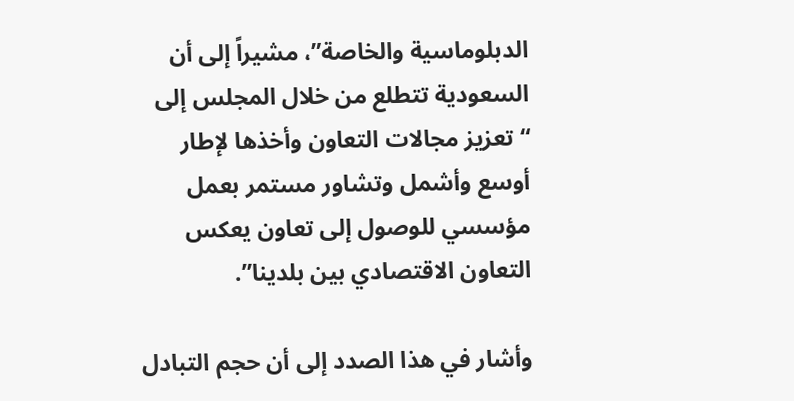الدبلوماسية والخاصة”، مشيراً إلى أن السعودية تتطلع من خلال المجلس إلى “تعزيز مجالات التعاون وأخذها لإطار أوسع وأشمل وتشاور مستمر بعمل مؤسسي للوصول إلى تعاون يعكس التعاون الاقتصادي بين بلدينا”.

وأشار في هذا الصدد إلى أن حجم التبادل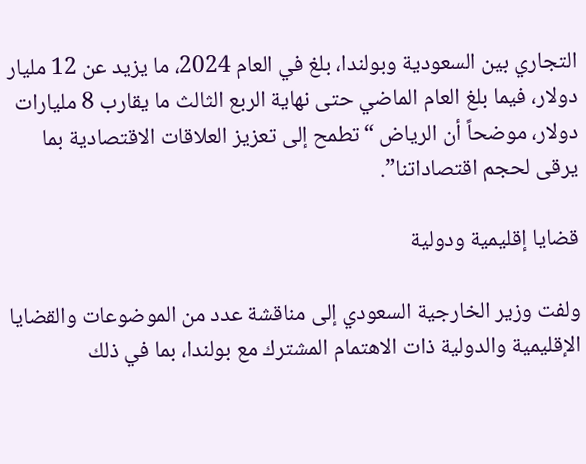التجاري بين السعودية وبولندا، بلغ في العام 2024، ما يزيد عن 12 مليار دولار، فيما بلغ العام الماضي حتى نهاية الربع الثالث ما يقارب 8 مليارات دولار، موضحاً أن الرياض “تطمح إلى تعزيز العلاقات الاقتصادية بما يرقى لحجم اقتصاداتنا”.

قضايا إقليمية ودولية

ولفت وزير الخارجية السعودي إلى مناقشة عدد من الموضوعات والقضايا الإقليمية والدولية ذات الاهتمام المشترك مع بولندا، بما في ذلك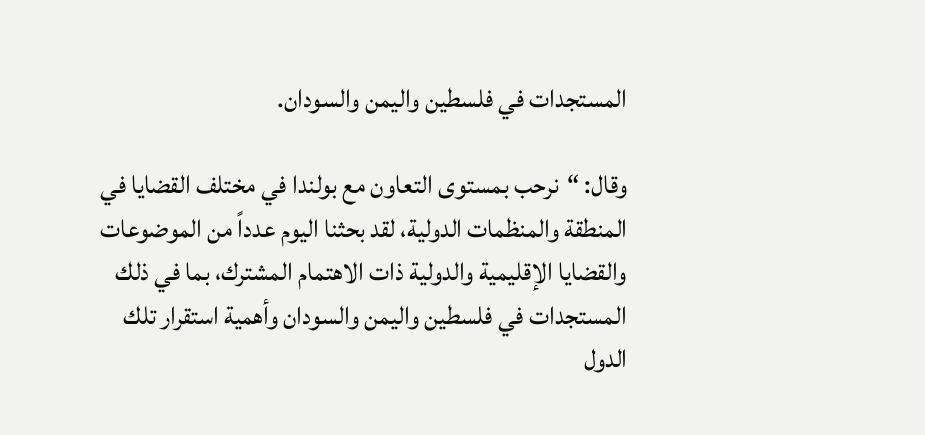المستجدات في فلسطين واليمن والسودان.

وقال: “نرحب بمستوى التعاون مع بولندا في مختلف القضايا في المنطقة والمنظمات الدولية، لقد بحثنا اليوم عدداً من الموضوعات والقضايا الإقليمية والدولية ذات الاهتمام المشترك، بما في ذلك المستجدات في فلسطين واليمن والسودان وأهمية استقرار تلك الدول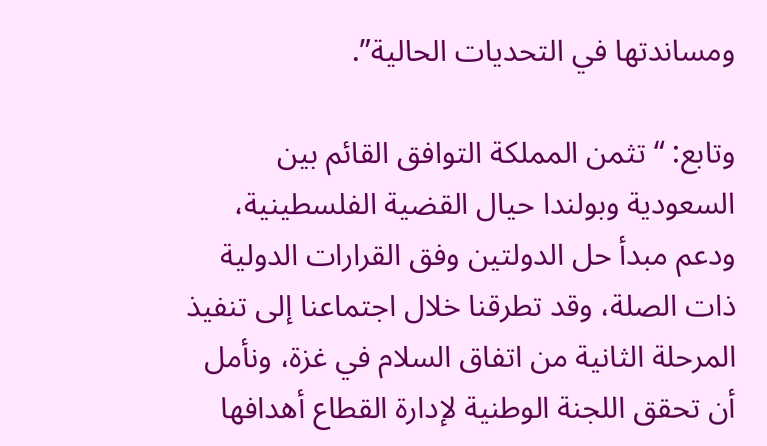ومساندتها في التحديات الحالية”.

وتابع: “تثمن المملكة التوافق القائم بين السعودية وبولندا حيال القضية الفلسطينية، ودعم مبدأ حل الدولتين وفق القرارات الدولية ذات الصلة، وقد تطرقنا خلال اجتماعنا إلى تنفيذ المرحلة الثانية من اتفاق السلام في غزة، ونأمل أن تحقق اللجنة الوطنية لإدارة القطاع أهدافها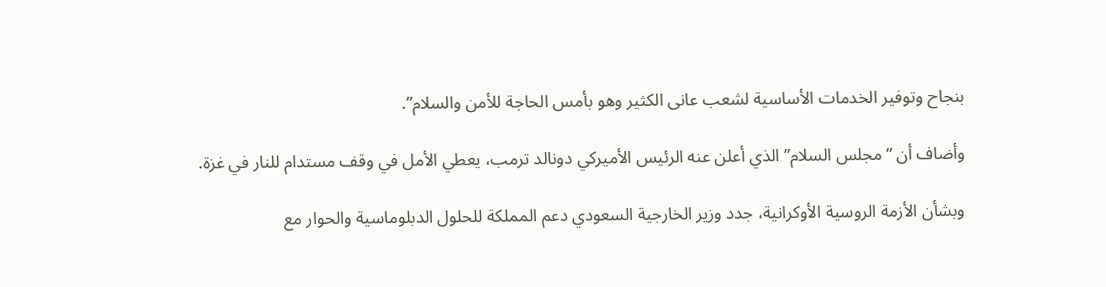بنجاح وتوفير الخدمات الأساسية لشعب عانى الكثير وهو بأمس الحاجة للأمن والسلام”.

وأضاف أن “مجلس السلام” الذي أعلن عنه الرئيس الأميركي دونالد ترمب، يعطي الأمل في وقف مستدام للنار في غزة.

وبشأن الأزمة الروسية الأوكرانية، جدد وزير الخارجية السعودي دعم المملكة للحلول الدبلوماسية والحوار مع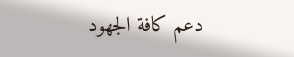دعم كافة الجهود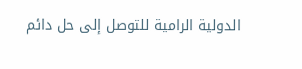الدولية الرامية للتوصل إلى حل دائم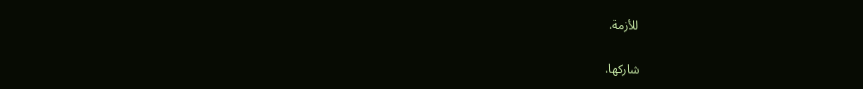للأزمة.

شاركها.